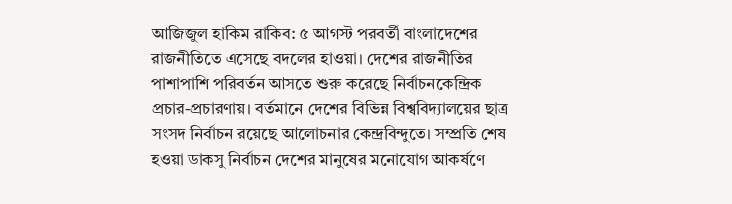আজিজুল হাকিম রাকিব: ৫ আগস্ট পরবর্তী বাংলাদেশের রাজনীতিতে এসেছে বদলের হাওয়া। দেশের রাজনীতির পাশাপাশি পরিবর্তন আসতে শুরু করেছে নির্বাচনকেন্দ্রিক প্রচার-প্রচারণায়। বর্তমানে দেশের বিভিন্ন বিশ্ববিদ্যালয়ের ছাত্র সংসদ নির্বাচন রয়েছে আলোচনার কেন্দ্রবিন্দুতে। সম্প্রতি শেষ হওয়া ডাকসু নির্বাচন দেশের মানুষের মনোযোগ আকর্ষণে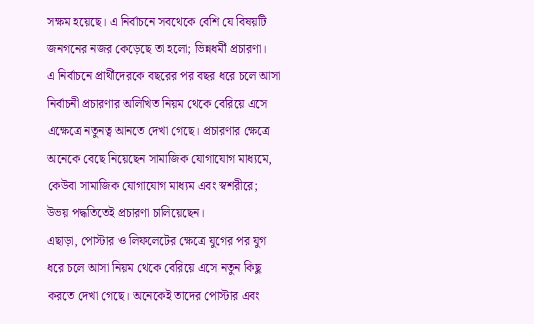সক্ষম হয়েছে। এ নির্বাচনে সবথেকে বেশি যে বিষয়টি জনগনের নজর কেড়েছে তা হলো; ভিন্নধর্মী প্রচারণা।
এ নির্বাচনে প্রার্থীদেরকে বছরের পর বছর ধরে চলে আসা নির্বাচনী প্রচারণার অলিখিত নিয়ম থেকে বেরিয়ে এসে এক্ষেত্রে নতুনত্ব আনতে দেখা গেছে। প্রচারণার ক্ষেত্রে অনেকে বেছে নিয়েছেন সামাজিক যোগাযোগ মাধ্যমে, কেউবা সামাজিক যোগাযোগ মাধ্যম এবং স্বশরীরে; উভয় পদ্ধতিতেই প্রচারণা চালিয়েছেন।
এছাড়া, পোস্টার ও লিফলেটের ক্ষেত্রে যুগের পর যুগ ধরে চলে আসা নিয়ম থেকে বেরিয়ে এসে নতুন কিছু করতে দেখা গেছে। অনেকেই তাদের পোস্টার এবং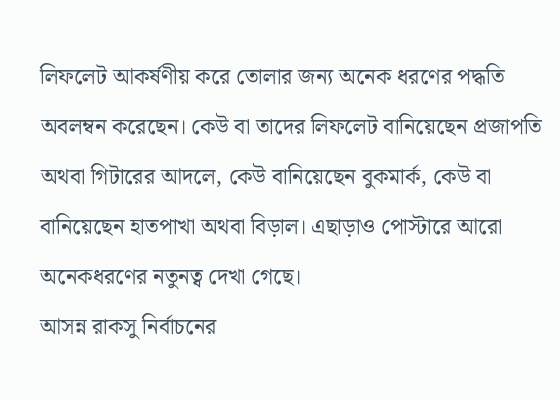লিফলেট আকর্ষণীয় করে তোলার জন্য অনেক ধরণের পদ্ধতি অবলম্বন করেছেন। কেউ বা তাদের লিফলেট বানিয়েছেন প্রজাপতি অথবা গিটারের আদলে, কেউ বানিয়েছেন বুকমার্ক, কেউ বা বানিয়েছেন হাতপাখা অথবা বিড়াল। এছাড়াও পোস্টারে আরো অনেকধরণের নতুনত্ব দেখা গেছে।
আসন্ন রাকসু নির্বাচনের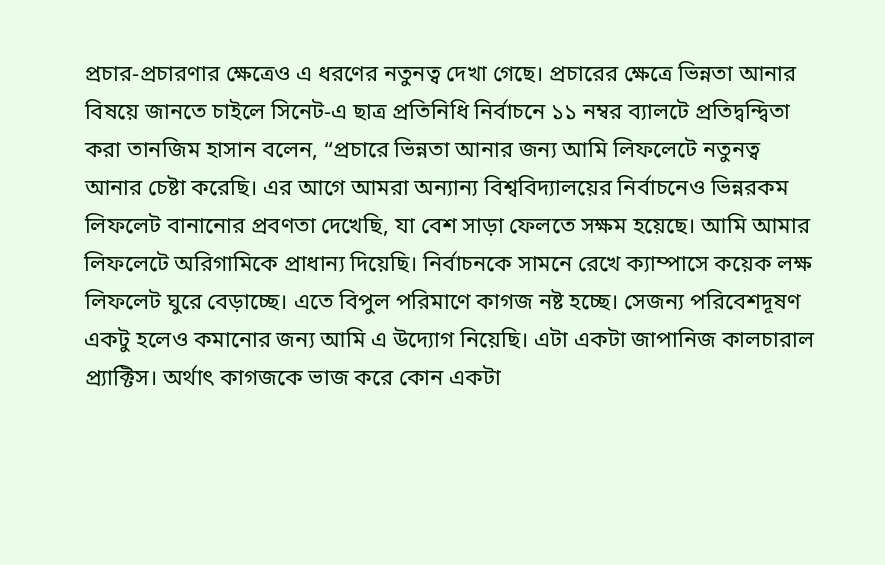প্রচার-প্রচারণার ক্ষেত্রেও এ ধরণের নতুনত্ব দেখা গেছে। প্রচারের ক্ষেত্রে ভিন্নতা আনার বিষয়ে জানতে চাইলে সিনেট-এ ছাত্র প্রতিনিধি নির্বাচনে ১১ নম্বর ব্যালটে প্রতিদ্বন্দ্বিতা করা তানজিম হাসান বলেন, “প্রচারে ভিন্নতা আনার জন্য আমি লিফলেটে নতুনত্ব আনার চেষ্টা করেছি। এর আগে আমরা অন্যান্য বিশ্ববিদ্যালয়ের নির্বাচনেও ভিন্নরকম লিফলেট বানানোর প্রবণতা দেখেছি, যা বেশ সাড়া ফেলতে সক্ষম হয়েছে। আমি আমার লিফলেটে অরিগামিকে প্রাধান্য দিয়েছি। নির্বাচনকে সামনে রেখে ক্যাম্পাসে কয়েক লক্ষ লিফলেট ঘুরে বেড়াচ্ছে। এতে বিপুল পরিমাণে কাগজ নষ্ট হচ্ছে। সেজন্য পরিবেশদূষণ একটু হলেও কমানোর জন্য আমি এ উদ্যোগ নিয়েছি। এটা একটা জাপানিজ কালচারাল প্র্যাক্টিস। অর্থাৎ কাগজকে ভাজ করে কোন একটা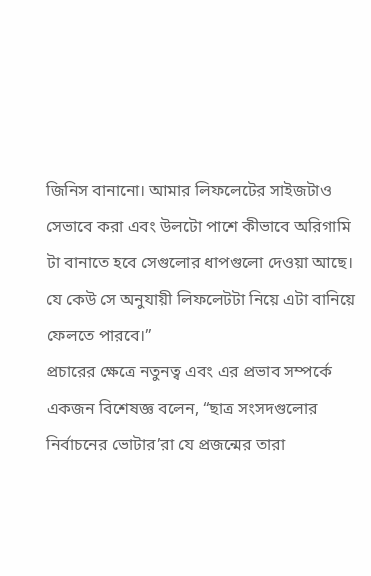জিনিস বানানো। আমার লিফলেটের সাইজটাও সেভাবে করা এবং উলটো পাশে কীভাবে অরিগামি টা বানাতে হবে সেগুলোর ধাপগুলো দেওয়া আছে। যে কেউ সে অনুযায়ী লিফলেটটা নিয়ে এটা বানিয়ে ফেলতে পারবে।”
প্রচারের ক্ষেত্রে নতুনত্ব এবং এর প্রভাব সম্পর্কে একজন বিশেষজ্ঞ বলেন, “ছাত্র সংসদগুলোর নির্বাচনের ভোটার’রা যে প্রজন্মের তারা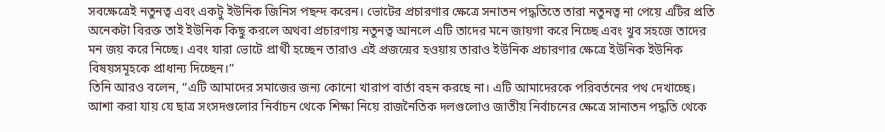সবক্ষেত্রেই নতুনত্ব এবং একটু ইউনিক জিনিস পছন্দ করেন। ভোটের প্রচারণার ক্ষেত্রে সনাতন পদ্ধতিতে তারা নতুনত্ব না পেয়ে এটির প্রতি অনেকটা বিরক্ত তাই ইউনিক কিছু করলে অথবা প্রচারণায় নতুনত্ব আনলে এটি তাদের মনে জায়গা করে নিচ্ছে এবং খুব সহজে তাদের মন জয় করে নিচ্ছে। এবং যারা ভোটে প্রার্থী হচ্ছেন তারাও এই প্রজন্মের হওয়ায় তারাও ইউনিক প্রচারণার ক্ষেত্রে ইউনিক ইউনিক বিষয়সমূহকে প্রাধান্য দিচ্ছেন।”
তিনি আরও বলেন, “এটি আমাদের সমাজের জন্য কোনো খারাপ বার্তা বহন করছে না। এটি আমাদেরকে পরিবর্তনের পথ দেখাচ্ছে। আশা করা যায় যে ছাত্র সংসদগুলোর নির্বাচন থেকে শিক্ষা নিয়ে রাজনৈতিক দলগুলোও জাতীয় নির্বাচনের ক্ষেত্রে সানাতন পদ্ধতি থেকে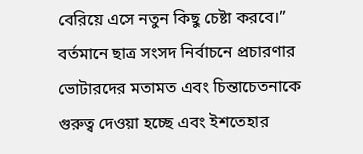বেরিয়ে এসে নতুন কিছু চেষ্টা করবে।”
বর্তমানে ছাত্র সংসদ নির্বাচনে প্রচারণার ভোটারদের মতামত এবং চিন্তাচেতনাকে গুরুত্ব দেওয়া হচ্ছে এবং ইশতেহার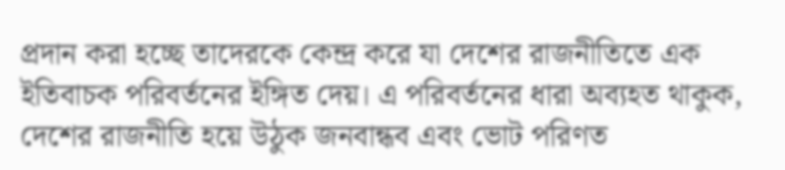প্রদান করা হচ্ছে তাদেরকে কেন্দ্র করে যা দেশের রাজনীতিতে এক ইতিবাচক পরিবর্তনের ইঙ্গিত দেয়। এ পরিবর্তনের ধারা অব্যহত থাকুক, দেশের রাজনীতি হয়ে উঠুক জনবান্ধব এবং ভোট পরিণত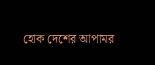হোক দেশের আপামর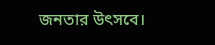জনতার উৎসবে।